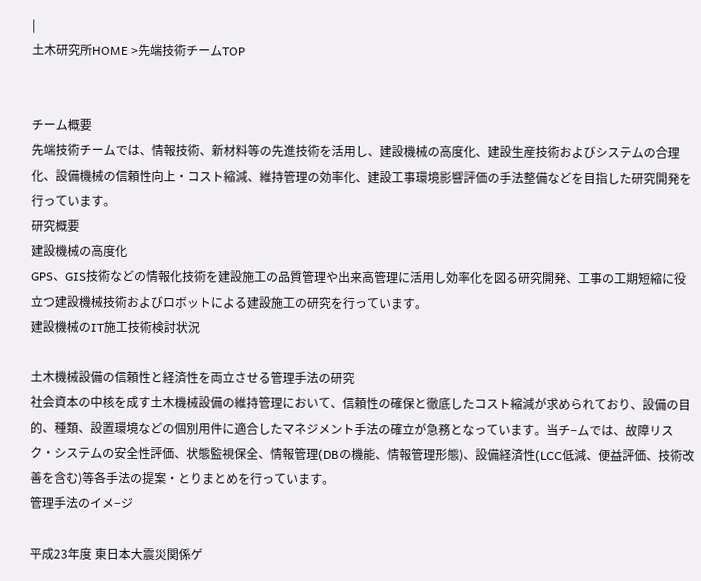|
土木研究所HOME >先端技術チームTOP


チーム概要
先端技術チームでは、情報技術、新材料等の先進技術を活用し、建設機械の高度化、建設生産技術およびシステムの合理化、設備機械の信頼性向上・コスト縮減、維持管理の効率化、建設工事環境影響評価の手法整備などを目指した研究開発を行っています。
研究概要
建設機械の高度化
GPS、GIS技術などの情報化技術を建設施工の品質管理や出来高管理に活用し効率化を図る研究開発、工事の工期短縮に役立つ建設機械技術およびロボットによる建設施工の研究を行っています。
建設機械のIT施工技術検討状況

土木機械設備の信頼性と経済性を両立させる管理手法の研究
社会資本の中核を成す土木機械設備の維持管理において、信頼性の確保と徹底したコスト縮減が求められており、設備の目的、種類、設置環境などの個別用件に適合したマネジメント手法の確立が急務となっています。当チ−ムでは、故障リスク・システムの安全性評価、状態監視保全、情報管理(DBの機能、情報管理形態)、設備経済性(LCC低減、便益評価、技術改善を含む)等各手法の提案・とりまとめを行っています。
管理手法のイメ−ジ

平成23年度 東日本大震災関係ゲ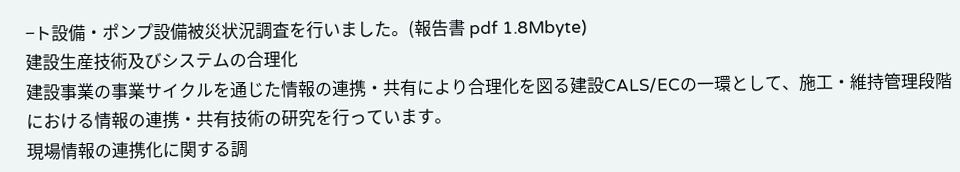−ト設備・ポンプ設備被災状況調査を行いました。(報告書 pdf 1.8Mbyte)
建設生産技術及びシステムの合理化
建設事業の事業サイクルを通じた情報の連携・共有により合理化を図る建設CALS/ECの一環として、施工・維持管理段階における情報の連携・共有技術の研究を行っています。
現場情報の連携化に関する調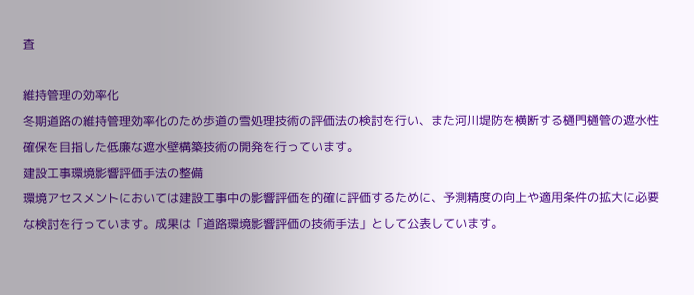査

維持管理の効率化
冬期道路の維持管理効率化のため歩道の雪処理技術の評価法の検討を行い、また河川堤防を横断する樋門樋管の遮水性確保を目指した低廉な遮水壁構築技術の開発を行っています。
建設工事環境影響評価手法の整備
環境アセスメントにおいては建設工事中の影響評価を的確に評価するために、予測精度の向上や適用条件の拡大に必要な検討を行っています。成果は「道路環境影響評価の技術手法」として公表しています。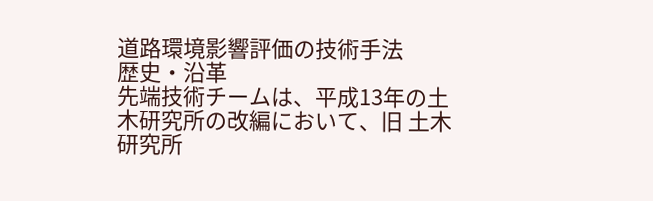道路環境影響評価の技術手法
歴史・沿革
先端技術チームは、平成13年の土木研究所の改編において、旧 土木研究所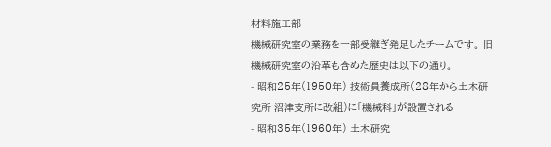材料施工部
機械研究室の業務を一部受継ぎ発足したチームです。 旧 機械研究室の沿革も含めた歴史は以下の通り。
- 昭和25年(1950年) 技術員養成所(28年から土木研究所 沼津支所に改組)に「機械科」が設置される
- 昭和35年(1960年) 土木研究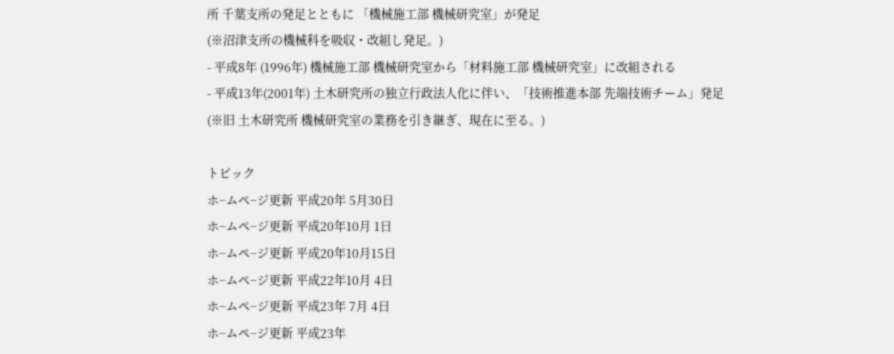所 千葉支所の発足とともに 「機械施工部 機械研究室」が発足
(※沼津支所の機械科を吸収・改組し発足。)
- 平成8年 (1996年) 機械施工部 機械研究室から「材料施工部 機械研究室」に改組される
- 平成13年(2001年) 土木研究所の独立行政法人化に伴い、「技術推進本部 先端技術チーム」発足
(※旧 土木研究所 機械研究室の業務を引き継ぎ、現在に至る。)

トピック
ホ−ムペ−ジ更新 平成20年 5月30日
ホ−ムペ−ジ更新 平成20年10月 1日
ホ−ムペ−ジ更新 平成20年10月15日
ホ−ムペ−ジ更新 平成22年10月 4日
ホ−ムペ−ジ更新 平成23年 7月 4日
ホ−ムペ−ジ更新 平成23年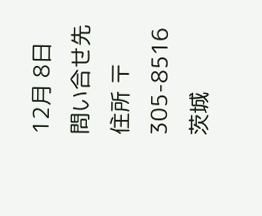12月 8日
問い合せ先
住所 〒305-8516 茨城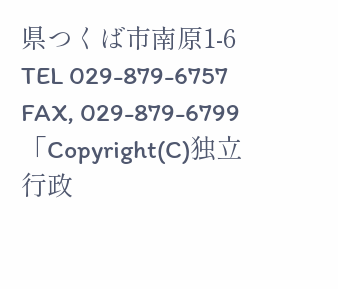県つくば市南原1-6 TEL 029-879-6757 FAX, 029-879-6799
「Copyright(C)独立行政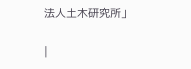法人土木研究所」

|